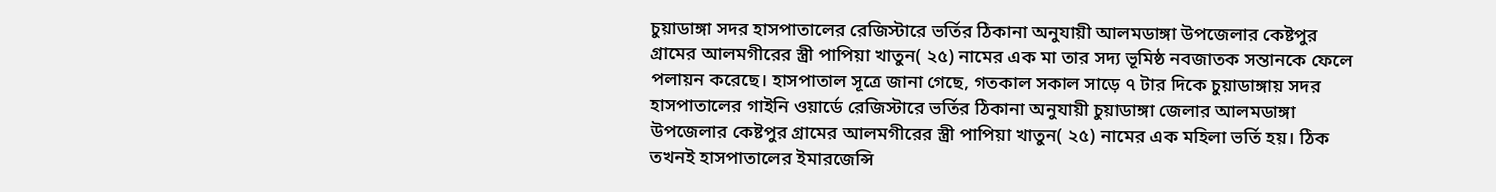চুয়াডাঙ্গা সদর হাসপাতালের রেজিস্টারে ভর্তির ঠিকানা অনুযায়ী আলমডাঙ্গা উপজেলার কেষ্টপুর গ্রামের আলমগীরের স্ত্রী পাপিয়া খাতুন( ২৫) নামের এক মা তার সদ্য ভূমিষ্ঠ নবজাতক সন্তানকে ফেলে পলায়ন করেছে। হাসপাতাল সূত্রে জানা গেছে, গতকাল সকাল সাড়ে ৭ টার দিকে চুয়াডাঙ্গায় সদর হাসপাতালের গাইনি ওয়ার্ডে রেজিস্টারে ভর্তির ঠিকানা অনুযায়ী চুয়াডাঙ্গা জেলার আলমডাঙ্গা উপজেলার কেষ্টপুর গ্রামের আলমগীরের স্ত্রী পাপিয়া খাতুন( ২৫) নামের এক মহিলা ভর্তি হয়। ঠিক তখনই হাসপাতালের ইমারজেন্সি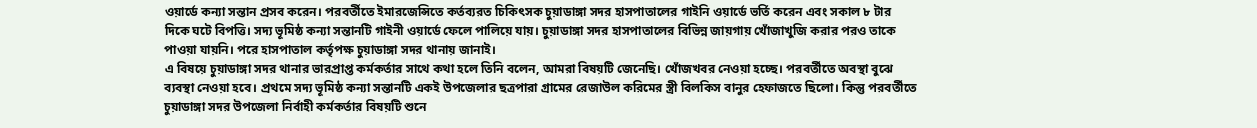ওয়ার্ডে কন্যা সন্তান প্রসব করেন। পরবর্তীতে ইমারজেন্সিতে কর্তব্যরত চিকিৎসক চুয়াডাঙ্গা সদর হাসপাতালের গাইনি ওয়ার্ডে ভর্তি করেন এবং সকাল ৮ টার দিকে ঘটে বিপত্তি। সদ্য ভূমিষ্ঠ কন্যা সন্তানটি গাইনী ওয়ার্ডে ফেলে পালিয়ে যায়। চুয়াডাঙ্গা সদর হাসপাতালের বিভিন্ন জায়গায় খোঁজাখুজি করার পরও তাকে পাওয়া যায়নি। পরে হাসপাতাল কর্তৃপক্ষ চুয়াডাঙ্গা সদর থানায় জানাই।
এ বিষয়ে চুয়াডাঙ্গা সদর থানার ভারপ্রাপ্ত কর্মকর্তার সাথে কথা হলে তিনি বলেন, আমরা বিষয়টি জেনেছি। খোঁজখবর নেওয়া হচ্ছে। পরবর্তীতে অবস্থা বুঝে ব্যবস্থা নেওয়া হবে। প্রথমে সদ্য ভূমিষ্ঠ কন্যা সন্তানটি একই উপজেলার ছত্রপারা গ্রামের রেজাউল করিমের স্ত্রী বিলকিস বানুর হেফাজতে ছিলো। কিন্তু পরবর্তীতে চুয়াডাঙ্গা সদর উপজেলা নির্বাহী কর্মকর্তার বিষয়টি শুনে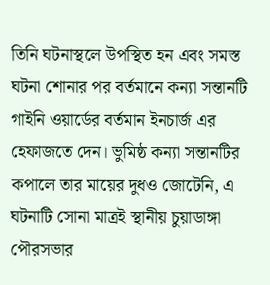তিনি ঘটনাস্থলে উপস্থিত হন এবং সমস্ত ঘটনা শোনার পর বর্তমানে কন্যা সন্তানটি গাইনি ওয়ার্ডের বর্তমান ইনচার্জ এর হেফাজতে দেন। ভুমিষ্ঠ কন্যা সন্তানটির কপালে তার মায়ের দুধও জোটেনি, এ ঘটনাটি সোনা মাত্রই স্থানীয় চুয়াডাঙ্গা পৌরসভার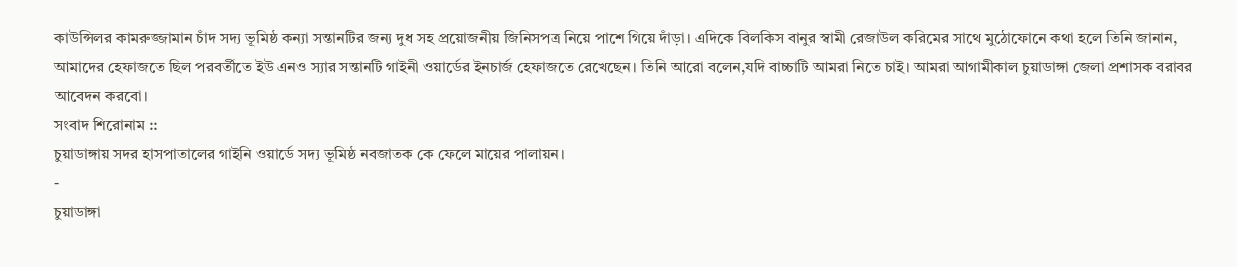কাউন্সিলর কামরুজ্জামান চাঁদ সদ্য ভূমিষ্ঠ কন্যা সন্তানটির জন্য দুধ সহ প্রয়োজনীয় জিনিসপত্র নিয়ে পাশে গিয়ে দাঁড়া। এদিকে বিলকিস বানুর স্বামী রেজাউল করিমের সাথে মুঠোফোনে কথা হলে তিনি জানান, আমাদের হেফাজতে ছিল পরবর্তীতে ইউ এনও স্যার সন্তানটি গাইনী ওয়ার্ডের ইনচার্জ হেফাজতে রেখেছেন। তিনি আরো বলেন,যদি বাচ্চাটি আমরা নিতে চাই। আমরা আগামীকাল চুয়াডাঙ্গা জেলা প্রশাসক বরাবর আবেদন করবো।
সংবাদ শিরোনাম ::
চুয়াডাঙ্গায় সদর হাসপাতালের গাইনি ওয়ার্ডে সদ্য ভূমিষ্ঠ নবজাতক কে ফেলে মায়ের পালায়ন।
-
চুয়াডাঙ্গা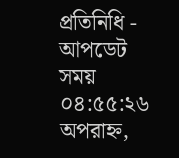প্রতিনিধি - আপডেট সময় ০৪:৫৫:২৬ অপরাহ্ন,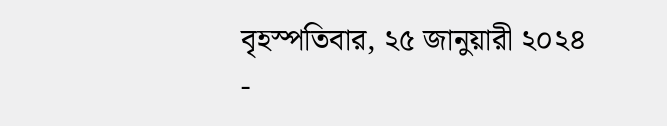বৃহস্পতিবার, ২৫ জানুয়ারী ২০২৪
-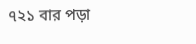৭২১ বার পড়া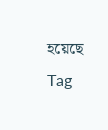হয়েছে
Tag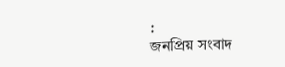:
জনপ্রিয় সংবাদ